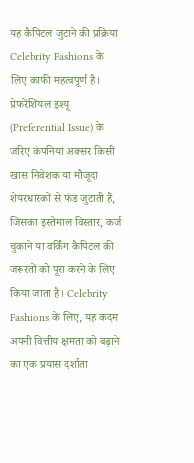यह कैपिटल जुटाने की प्रक्रिया Celebrity Fashions के लिए काफी महत्वपूर्ण है। प्रेफरेंशियल इश्यू (Preferential Issue) के जरिए कंपनियां अक्सर किसी खास निवेशक या मौजूदा शेयरधारकों से फंड जुटाती हैं, जिसका इस्तेमाल विस्तार, कर्ज चुकाने या वर्किंग कैपिटल की जरूरतों को पूरा करने के लिए किया जाता है। Celebrity Fashions के लिए, यह कदम अपनी वित्तीय क्षमता को बढ़ाने का एक प्रयास दर्शाता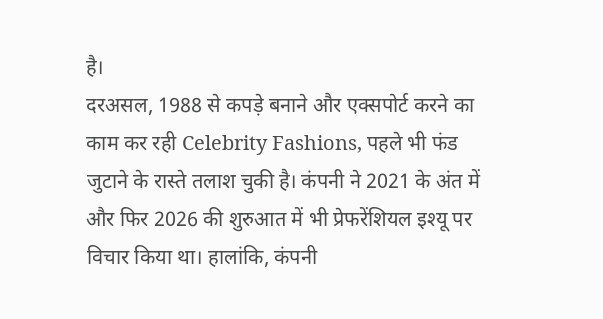है।
दरअसल, 1988 से कपड़े बनाने और एक्सपोर्ट करने का काम कर रही Celebrity Fashions, पहले भी फंड जुटाने के रास्ते तलाश चुकी है। कंपनी ने 2021 के अंत में और फिर 2026 की शुरुआत में भी प्रेफरेंशियल इश्यू पर विचार किया था। हालांकि, कंपनी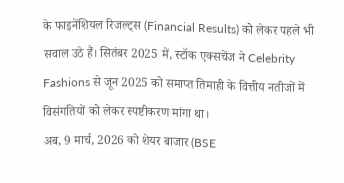के फाइनेंशियल रिजल्ट्स (Financial Results) को लेकर पहले भी सवाल उठे हैं। सितंबर 2025 में, स्टॉक एक्सचेंज ने Celebrity Fashions से जून 2025 को समाप्त तिमाही के वित्तीय नतीजों में विसंगतियों को लेकर स्पष्टीकरण मांगा था।
अब, 9 मार्च, 2026 को शेयर बाजार (BSE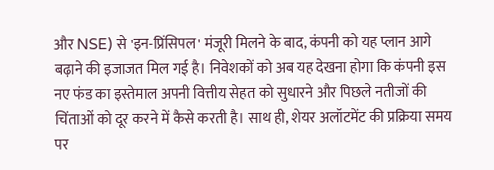और NSE) से 'इन-प्रिंसिपल' मंजूरी मिलने के बाद, कंपनी को यह प्लान आगे बढ़ाने की इजाजत मिल गई है। निवेशकों को अब यह देखना होगा कि कंपनी इस नए फंड का इस्तेमाल अपनी वित्तीय सेहत को सुधारने और पिछले नतीजों की चिंताओं को दूर करने में कैसे करती है। साथ ही, शेयर अलॉटमेंट की प्रक्रिया समय पर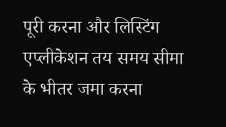पूरी करना और लिस्टिंग एप्लीकेशन तय समय सीमा के भीतर जमा करना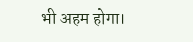भी अहम होगा।